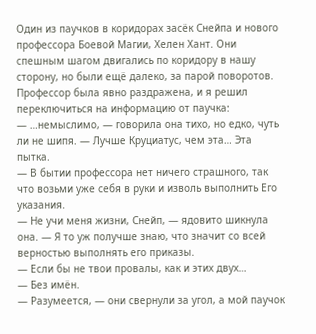Один из паучков в коридорах засёк Снейпа и нового профессора Боевой Магии, Хелен Хант. Они спешным шагом двигались по коридору в нашу сторону, но были ещё далеко, за парой поворотов. Профессор была явно раздражена, и я решил переключиться на информацию от паучка:
— …немыслимо, — говорила она тихо, но едко, чуть ли не шипя. — Лучше Круциатус, чем эта… Эта пытка.
— В бытии профессора нет ничего страшного, так что возьми уже себя в руки и изволь выполнить Его указания.
— Не учи меня жизни, Снейп, — ядовито шикнула она. — Я то уж получше знаю, что значит со всей верностью выполнять его приказы.
— Если бы не твои провалы, как и этих двух…
— Без имён.
— Разумеется, — они свернули за угол, а мой паучок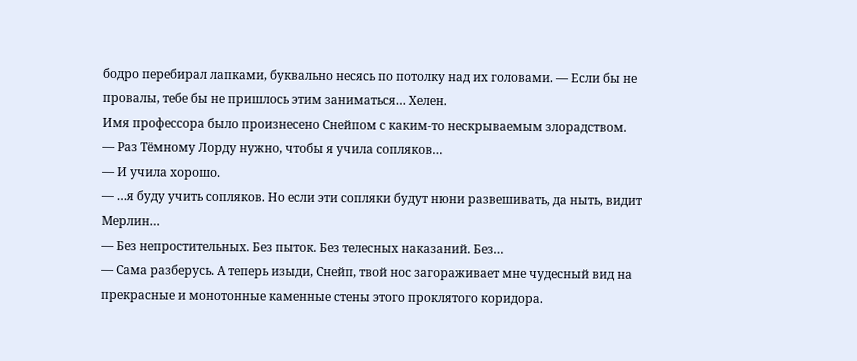бодро перебирал лапками, буквально несясь по потолку над их головами. — Если бы не провалы, тебе бы не пришлось этим заниматься… Хелен.
Имя профессора было произнесено Снейпом с каким-то нескрываемым злорадством.
— Раз Тёмному Лорду нужно, чтобы я учила сопляков…
— И учила хорошо.
— …я буду учить сопляков. Но если эти сопляки будут нюни развешивать, да ныть, видит Мерлин…
— Без непростительных. Без пыток. Без телесных наказаний. Без…
— Сама разберусь. А теперь изыди, Снейп, твой нос загораживает мне чудесный вид на прекрасные и монотонные каменные стены этого проклятого коридора.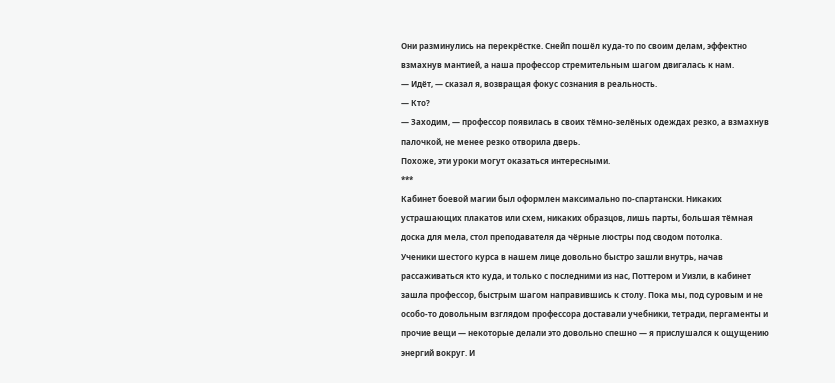Они разминулись на перекрёстке. Снейп пошёл куда-то по своим делам, эффектно взмахнув мантией, а наша профессор стремительным шагом двигалась к нам.
— Идёт, — сказал я, возвращая фокус сознания в реальность.
— Кто?
— Заходим, — профессор появилась в своих тёмно-зелёных одеждах резко, а взмахнув палочкой, не менее резко отворила дверь.
Похоже, эти уроки могут оказаться интересными.
***
Кабинет боевой магии был оформлен максимально по-спартански. Никаких устрашающих плакатов или схем, никаких образцов, лишь парты, большая тёмная доска для мела, стол преподавателя да чёрные люстры под сводом потолка.
Ученики шестого курса в нашем лице довольно быстро зашли внутрь, начав рассаживаться кто куда, и только с последними из нас, Поттером и Уизли, в кабинет зашла профессор, быстрым шагом направившись к столу. Пока мы, под суровым и не особо-то довольным взглядом профессора доставали учебники, тетради, пергаменты и прочие вещи — некоторые делали это довольно спешно — я прислушался к ощущению энергий вокруг. И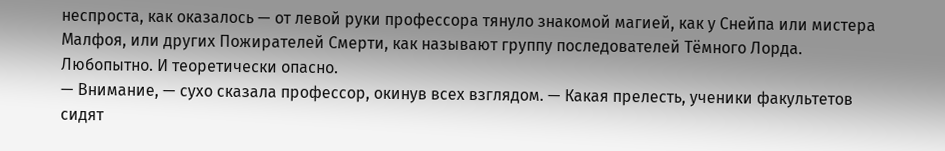неспроста, как оказалось — от левой руки профессора тянуло знакомой магией, как у Снейпа или мистера Малфоя, или других Пожирателей Смерти, как называют группу последователей Тёмного Лорда. Любопытно. И теоретически опасно.
— Внимание, — сухо сказала профессор, окинув всех взглядом. — Какая прелесть, ученики факультетов сидят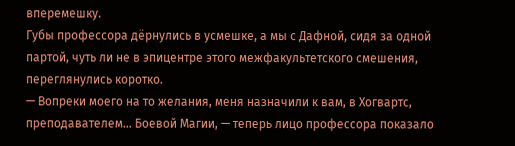вперемешку.
Губы профессора дёрнулись в усмешке, а мы с Дафной, сидя за одной партой, чуть ли не в эпицентре этого межфакультетского смешения, переглянулись коротко.
— Вопреки моего на то желания, меня назначили к вам, в Хогвартс, преподавателем… Боевой Магии, — теперь лицо профессора показало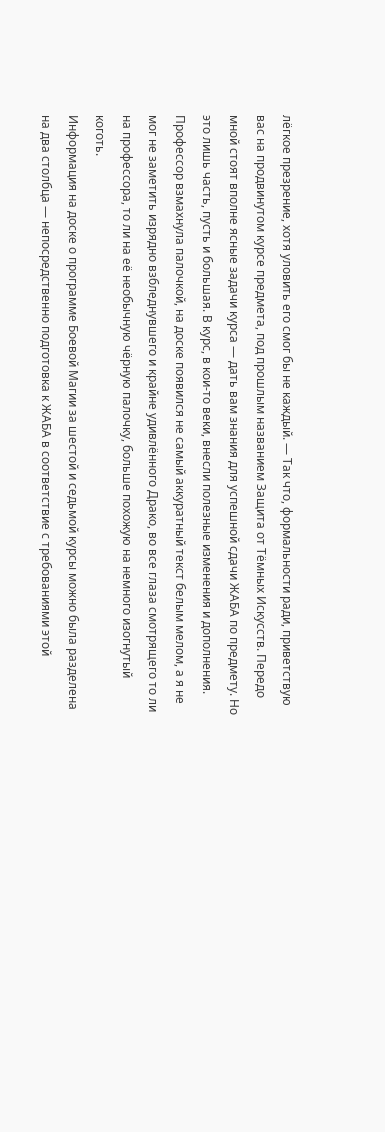лёгкое презрение, хотя уловить его смог бы не каждый. — Так что, формальности ради, приветствую вас на продвинутом курсе предмета, под прошлым названием Защита от Тёмных Искусств. Передо мной стоят вполне ясные задачи курса — дать вам знания для успешной сдачи ЖАБА по предмету. Но это лишь часть, пусть и большая. В курс, в кои-то веки, внесли полезные изменения и дополнения.
Профессор взмахнула палочкой, на доске появился не самый аккуратный текст белым мелом, а я не мог не заметить изрядно взбледнувшего и крайне удивлённого Драко, во все глаза смотрящего то ли на профессора, то ли на её необычную чёрную палочку, больше похожую на немного изогнутый коготь.
Информация на доске о программе Боевой Магии за шестой и седьмой курсы можно была разделена на два столбца — непосредственно подготовка к ЖАБА в соответствие с требованиями этой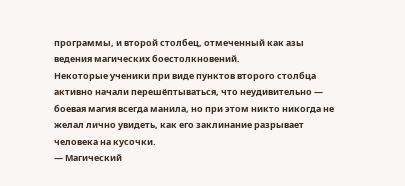программы, и второй столбец, отмеченный как азы ведения магических боестолкновений.
Некоторые ученики при виде пунктов второго столбца активно начали перешёптываться, что неудивительно — боевая магия всегда манила, но при этом никто никогда не желал лично увидеть, как его заклинание разрывает человека на кусочки.
— Магический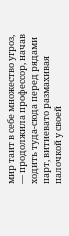мир таит в себе множество угроз, — продолжила профессор, начав ходить туда-сюда перед рядами парт, витиевато размахивая палочкой у своей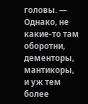головы. — Однако, не какие-то там оборотни, дементоры, мантикоры, и уж тем более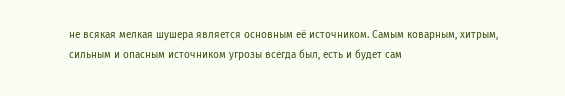не всякая мелкая шушера является основным её источником. Самым коварным, хитрым, сильным и опасным источником угрозы всегда был, есть и будет сам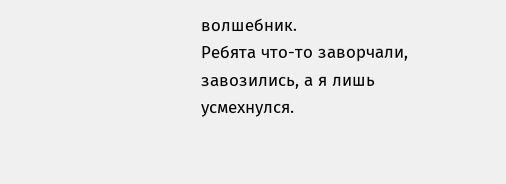волшебник.
Ребята что-то заворчали, завозились, а я лишь усмехнулся.